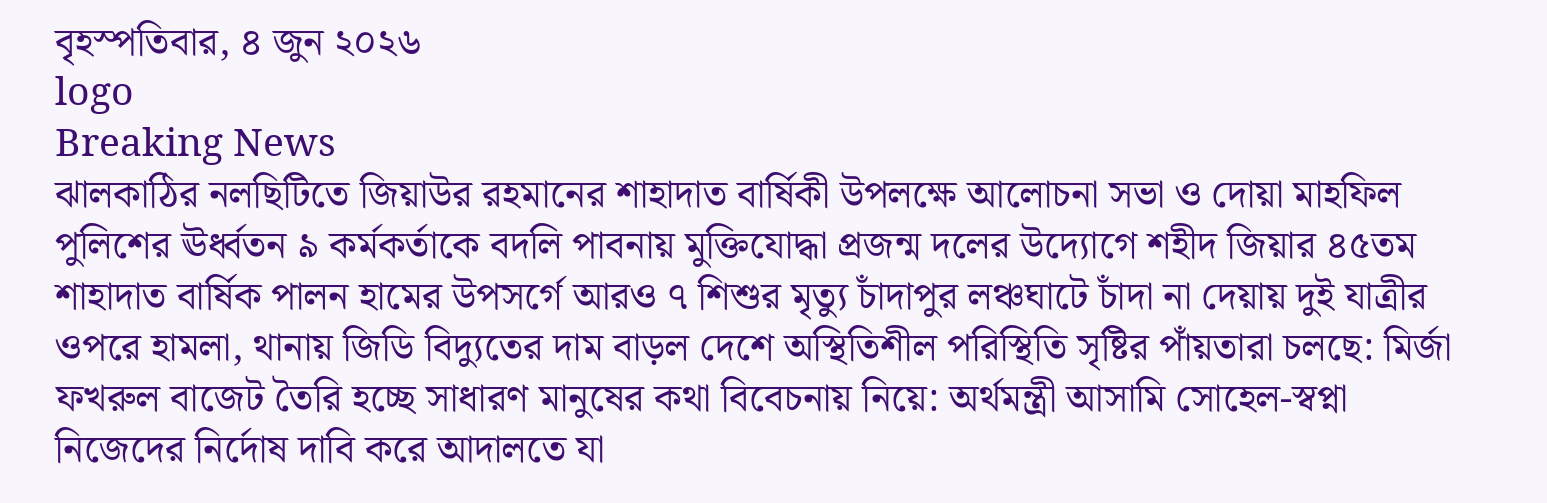বৃহস্পতিবার, ৪ জুন ২০২৬
logo
Breaking News
ঝালকাঠির নলছিটিতে জিয়াউর রহমানের শাহাদাত বার্ষিকী উপলক্ষে আলোচনা সভা ও দোয়া মাহফিল পুলিশের ঊর্ধ্বতন ৯ কর্মকর্তাকে বদলি পাবনায় মুক্তিযোদ্ধা প্রজন্ম দলের উদ্যোগে শহীদ জিয়ার ৪৫তম শাহাদাত বার্ষিক পালন হামের উপসর্গে আরও ৭ শিশুর মৃত্যু চাঁদাপুর লঞ্চঘাটে চাঁদা না দেয়ায় দুই যাত্রীর ওপরে হামলা, থানায় জিডি বিদ্যুতের দাম বাড়ল দেশে অস্থিতিশীল পরিস্থিতি সৃষ্টির পাঁয়তারা চলছে: মির্জা ফখরুল বাজেট তৈরি হচ্ছে সাধারণ মানুষের কথা বিবেচনায় নিয়ে: অর্থমন্ত্রী আসামি সোহেল-স্বপ্না নিজেদের নির্দোষ দাবি করে আদালতে যা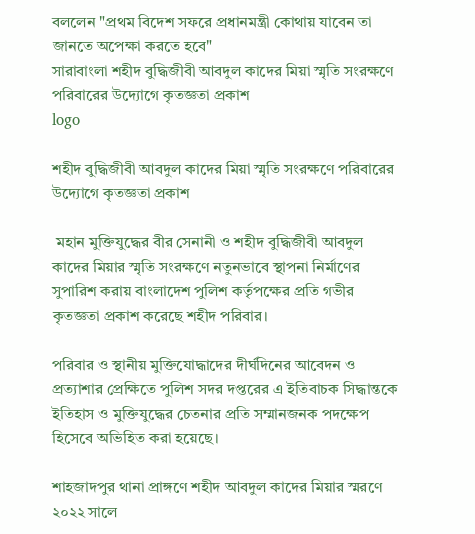বললেন "প্রথম বিদেশ সফরে প্রধানমন্ত্রী কোথায় যাবেন তা জানতে অপেক্ষা করতে হবে"
সারাবাংলা শহীদ বুদ্ধিজীবী আবদুল কাদের মিয়া স্মৃতি সংরক্ষণে পরিবারের উদ্যোগে কৃতজ্ঞতা প্রকাশ
logo

শহীদ বুদ্ধিজীবী আবদুল কাদের মিয়া স্মৃতি সংরক্ষণে পরিবারের উদ্যোগে কৃতজ্ঞতা প্রকাশ

 মহান মুক্তিযুদ্ধের বীর সেনানী ও শহীদ বুদ্ধিজীবী আবদুল কাদের মিয়ার স্মৃতি সংরক্ষণে নতুনভাবে স্থাপনা নির্মাণের সুপারিশ করায় বাংলাদেশ পুলিশ কর্তৃপক্ষের প্রতি গভীর কৃতজ্ঞতা প্রকাশ করেছে শহীদ পরিবার।

পরিবার ও স্থানীয় মুক্তিযোদ্ধাদের দীর্ঘদিনের আবেদন ও প্রত্যাশার প্রেক্ষিতে পুলিশ সদর দপ্তরের এ ইতিবাচক সিদ্ধান্তকে ইতিহাস ও মুক্তিযুদ্ধের চেতনার প্রতি সম্মানজনক পদক্ষেপ হিসেবে অভিহিত করা হয়েছে।

শাহজাদপুর থানা প্রাঙ্গণে শহীদ আবদুল কাদের মিয়ার স্মরণে ২০২২ সালে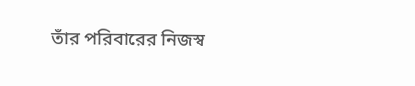তাঁর পরিবারের নিজস্ব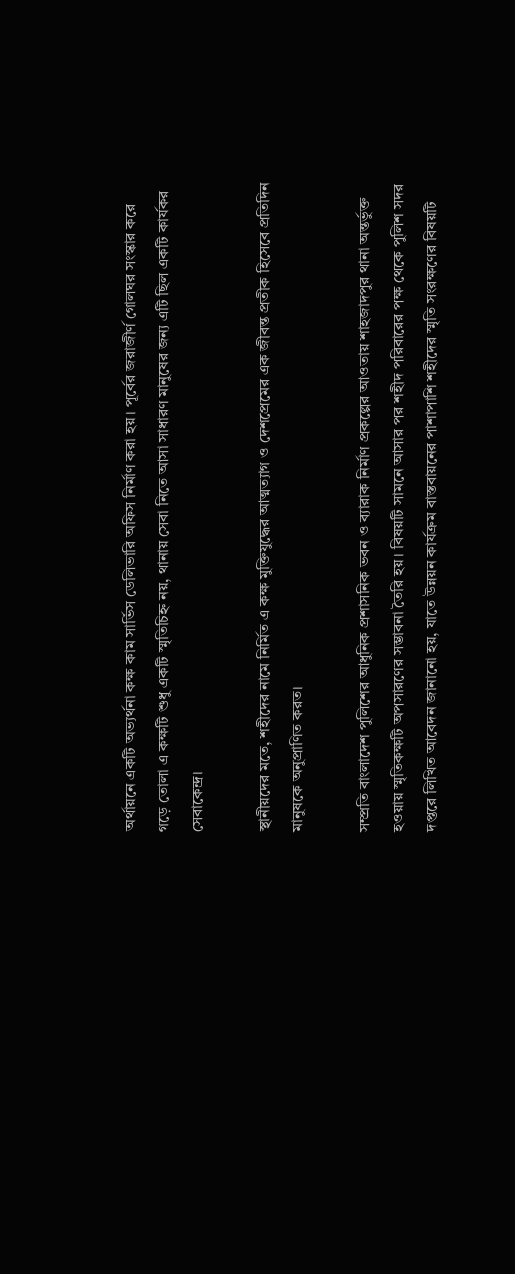অর্থায়নে একটি অভ্যর্থনা কক্ষ কাম সার্ভিস ডেলিভারি অফিস নির্মাণ করা হয়। পূর্বের জরাজীর্ণ গোলঘর সংস্কার করে গড়ে তোলা এ কক্ষটি শুধু একটি স্মৃতিচিহ্ন নয়, থানায় সেবা নিতে আসা সাধারণ মানুষের জন্য এটি ছিল একটি কার্যকর সেবাকেন্দ্র।

স্থানীয়দের মতে, শহীদের নামে নির্মিত এ কক্ষ মুক্তিযুদ্ধের আত্মত্যাগ ও দেশপ্রেমের এক জীবন্ত প্রতীক হিসেবে প্রতিদিন মানুষকে অনুপ্রাণিত করত।

সম্প্রতি বাংলাদেশ পুলিশের আধুনিক প্রশাসনিক ভবন ও ব্যারাক নির্মাণ প্রকল্পের আওতায় শাহজাদপুর থানা অন্তর্ভুক্ত হওয়ায় স্মৃতিকক্ষটি অপসারণের সম্ভাবনা তৈরি হয়। বিষয়টি সামনে আসার পর শহীদ পরিবারের পক্ষ থেকে পুলিশ সদর দপ্তরে লিখিত আবেদন জানানো হয়, যাতে উন্নয়ন কার্যক্রম বাস্তবায়নের পাশাপাশি শহীদের স্মৃতি সংরক্ষণের বিষয়টি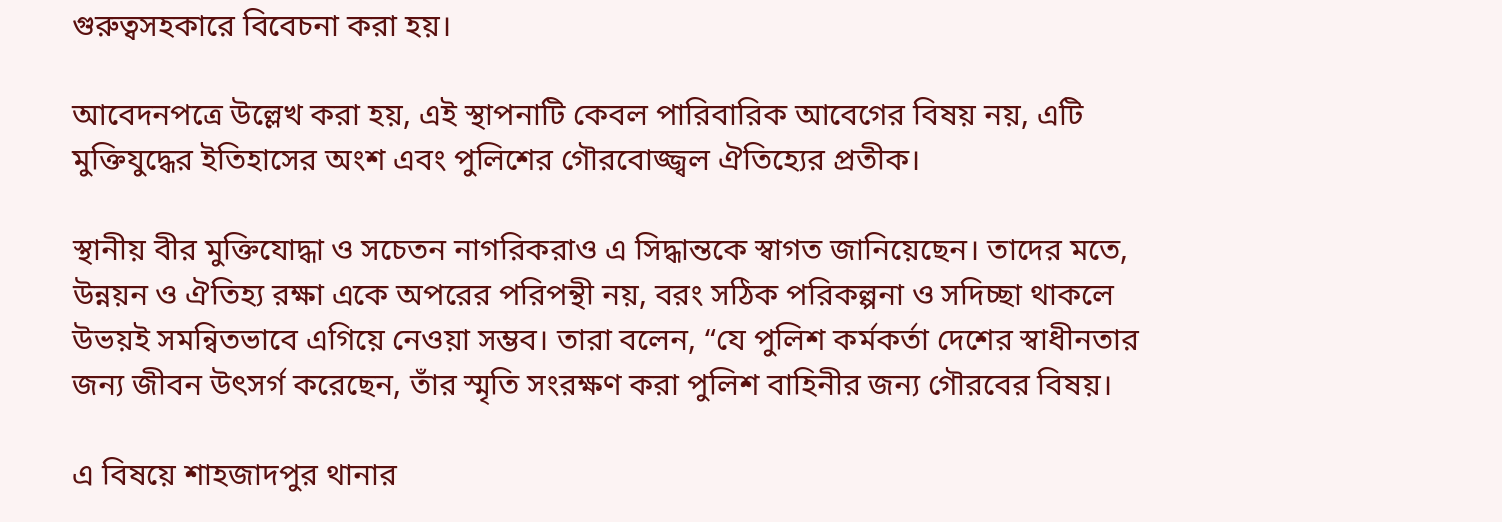গুরুত্বসহকারে বিবেচনা করা হয়।

আবেদনপত্রে উল্লেখ করা হয়, এই স্থাপনাটি কেবল পারিবারিক আবেগের বিষয় নয়, এটি মুক্তিযুদ্ধের ইতিহাসের অংশ এবং পুলিশের গৌরবোজ্জ্বল ঐতিহ্যের প্রতীক।

স্থানীয় বীর মুক্তিযোদ্ধা ও সচেতন নাগরিকরাও এ সিদ্ধান্তকে স্বাগত জানিয়েছেন। তাদের মতে, উন্নয়ন ও ঐতিহ্য রক্ষা একে অপরের পরিপন্থী নয়, বরং সঠিক পরিকল্পনা ও সদিচ্ছা থাকলে উভয়ই সমন্বিতভাবে এগিয়ে নেওয়া সম্ভব। তারা বলেন, “যে পুলিশ কর্মকর্তা দেশের স্বাধীনতার জন্য জীবন উৎসর্গ করেছেন, তাঁর স্মৃতি সংরক্ষণ করা পুলিশ বাহিনীর জন্য গৌরবের বিষয়।

এ বিষয়ে শাহজাদপুর থানার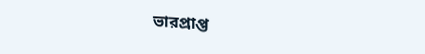ভারপ্রাপ্ত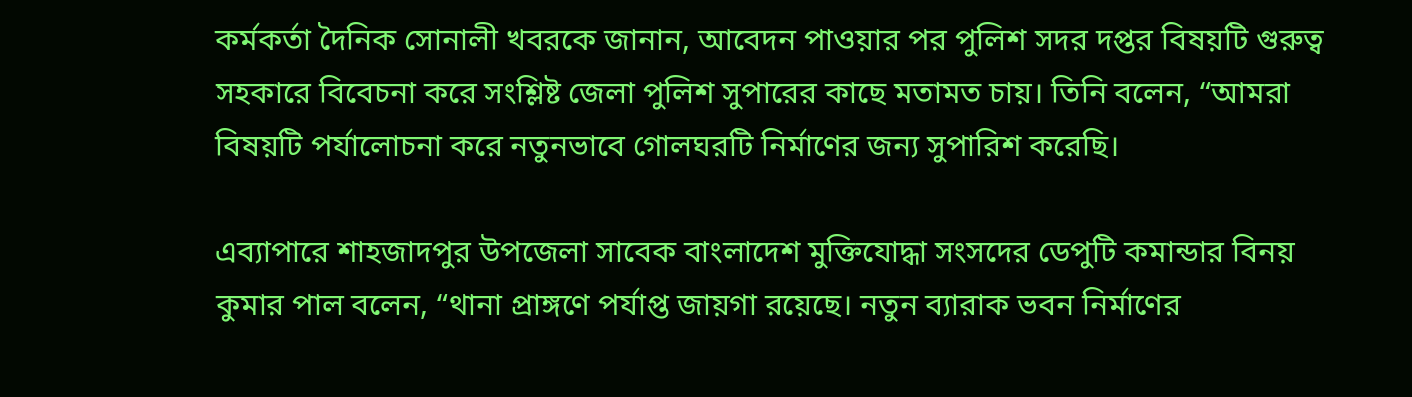কর্মকর্তা দৈনিক সোনালী খবরকে জানান, আবেদন পাওয়ার পর পুলিশ সদর দপ্তর বিষয়টি গুরুত্ব সহকারে বিবেচনা করে সংশ্লিষ্ট জেলা পুলিশ সুপারের কাছে মতামত চায়। তিনি বলেন, “আমরা বিষয়টি পর্যালোচনা করে নতুনভাবে গোলঘরটি নির্মাণের জন্য সুপারিশ করেছি।

এব্যাপারে শাহজাদপুর উপজেলা সাবেক বাংলাদেশ মুক্তিযোদ্ধা সংসদের ডেপুটি কমান্ডার বিনয় কুমার পাল বলেন, “থানা প্রাঙ্গণে পর্যাপ্ত জায়গা রয়েছে। নতুন ব্যারাক ভবন নির্মাণের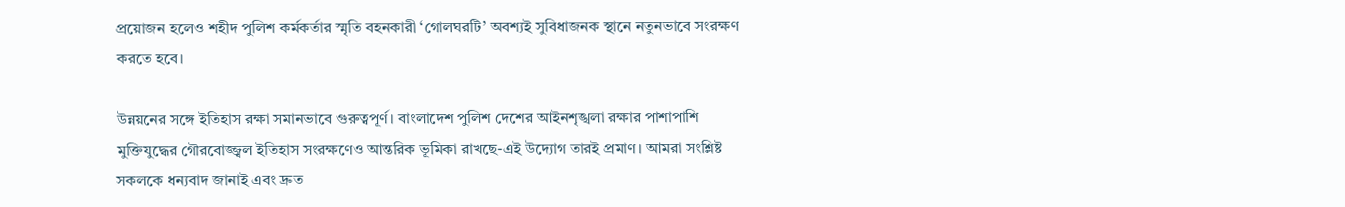প্রয়োজন হলেও শহীদ পুলিশ কর্মকর্তার স্মৃতি বহনকারী ‘গোলঘরটি’ অবশ্যই সুবিধাজনক স্থানে নতুনভাবে সংরক্ষণ করতে হবে।

উন্নয়নের সঙ্গে ইতিহাস রক্ষা সমানভাবে গুরুত্বপূর্ণ। বাংলাদেশ পুলিশ দেশের আইনশৃঙ্খলা রক্ষার পাশাপাশি মুক্তিযুদ্ধের গৌরবোজ্জ্বল ইতিহাস সংরক্ষণেও আন্তরিক ভূমিকা রাখছে-এই উদ্যোগ তারই প্রমাণ। আমরা সংশ্লিষ্ট সকলকে ধন্যবাদ জানাই এবং দ্রুত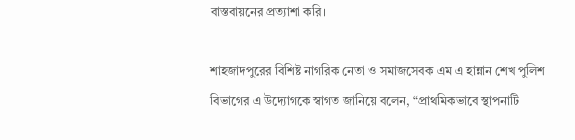বাস্তবায়নের প্রত্যাশা করি।

শাহজাদপুরের বিশিষ্ট নাগরিক নেতা ও সমাজসেবক এম এ হান্নান শেখ পুলিশ বিভাগের এ উদ্যোগকে স্বাগত জানিয়ে বলেন, “প্রাথমিকভাবে স্থাপনাটি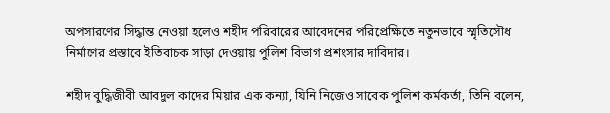অপসারণের সিদ্ধান্ত নেওয়া হলেও শহীদ পরিবারের আবেদনের পরিপ্রেক্ষিতে নতুনভাবে স্মৃতিসৌধ নির্মাণের প্রস্তাবে ইতিবাচক সাড়া দেওয়ায় পুলিশ বিভাগ প্রশংসার দাবিদার।

শহীদ বুদ্ধিজীবী আবদুল কাদের মিয়ার এক কন্যা, যিনি নিজেও সাবেক পুলিশ কর্মকর্তা, তিনি বলেন,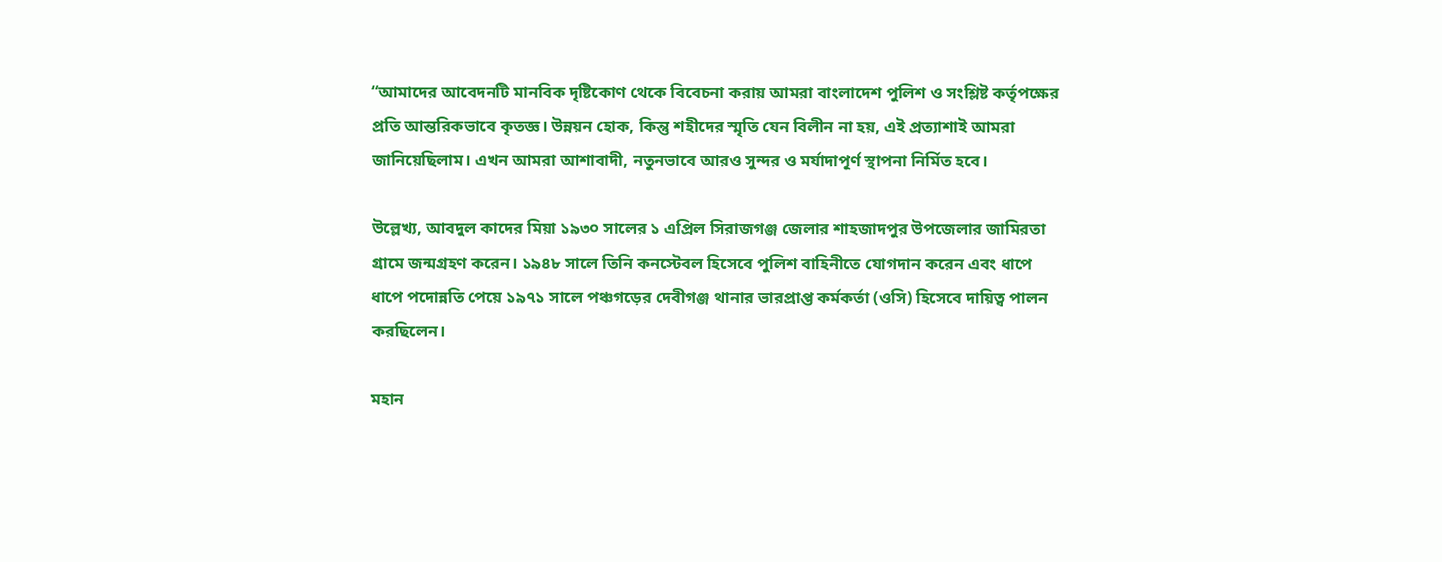“আমাদের আবেদনটি মানবিক দৃষ্টিকোণ থেকে বিবেচনা করায় আমরা বাংলাদেশ পুলিশ ও সংশ্লিষ্ট কর্তৃপক্ষের প্রতি আন্তরিকভাবে কৃতজ্ঞ। উন্নয়ন হোক, কিন্তু শহীদের স্মৃতি যেন বিলীন না হয়, এই প্রত্যাশাই আমরা জানিয়েছিলাম। এখন আমরা আশাবাদী, নতুনভাবে আরও সুন্দর ও মর্যাদাপূর্ণ স্থাপনা নির্মিত হবে।

উল্লেখ্য, আবদুল কাদের মিয়া ১৯৩০ সালের ১ এপ্রিল সিরাজগঞ্জ জেলার শাহজাদপুর উপজেলার জামিরতা গ্রামে জন্মগ্রহণ করেন। ১৯৪৮ সালে তিনি কনস্টেবল হিসেবে পুলিশ বাহিনীতে যোগদান করেন এবং ধাপে ধাপে পদোন্নতি পেয়ে ১৯৭১ সালে পঞ্চগড়ের দেবীগঞ্জ থানার ভারপ্রাপ্ত কর্মকর্তা (ওসি) হিসেবে দায়িত্ব পালন করছিলেন।

মহান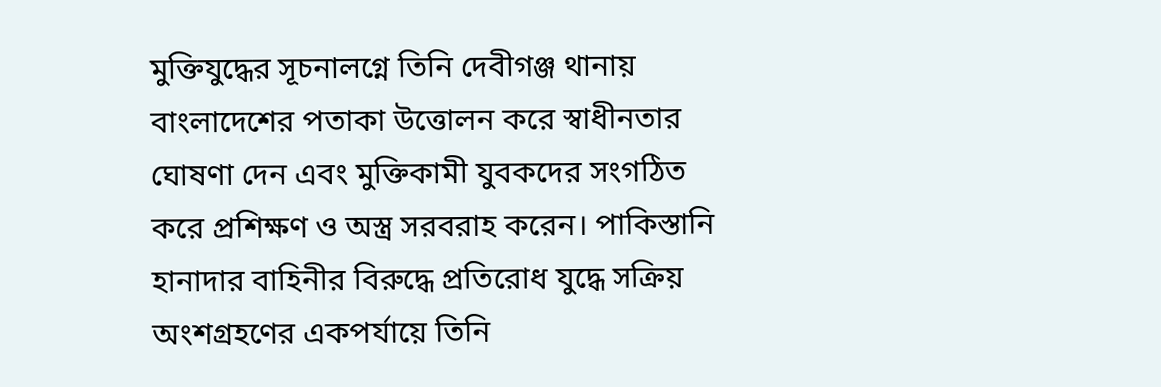মুক্তিযুদ্ধের সূচনালগ্নে তিনি দেবীগঞ্জ থানায় বাংলাদেশের পতাকা উত্তোলন করে স্বাধীনতার ঘোষণা দেন এবং মুক্তিকামী যুবকদের সংগঠিত করে প্রশিক্ষণ ও অস্ত্র সরবরাহ করেন। পাকিস্তানি হানাদার বাহিনীর বিরুদ্ধে প্রতিরোধ যুদ্ধে সক্রিয় অংশগ্রহণের একপর্যায়ে তিনি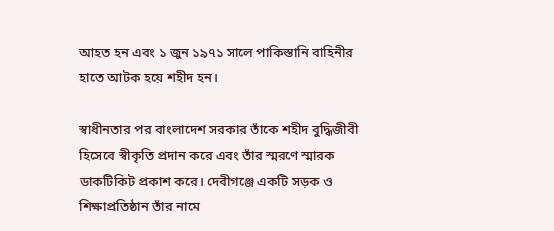আহত হন এবং ১ জুন ১৯৭১ সালে পাকিস্তানি বাহিনীর হাতে আটক হয়ে শহীদ হন।

স্বাধীনতার পর বাংলাদেশ সরকার তাঁকে শহীদ বুদ্ধিজীবী হিসেবে স্বীকৃতি প্রদান করে এবং তাঁর স্মরণে স্মারক ডাকটিকিট প্রকাশ করে। দেবীগঞ্জে একটি সড়ক ও শিক্ষাপ্রতিষ্ঠান তাঁর নামে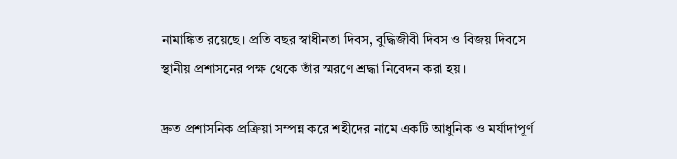নামাঙ্কিত রয়েছে। প্রতি বছর স্বাধীনতা দিবস, বুদ্ধিজীবী দিবস ও বিজয় দিবসে স্থানীয় প্রশাসনের পক্ষ থেকে তাঁর স্মরণে শ্রদ্ধা নিবেদন করা হয়।

দ্রুত প্রশাসনিক প্রক্রিয়া সম্পন্ন করে শহীদের নামে একটি আধুনিক ও মর্যাদাপূর্ণ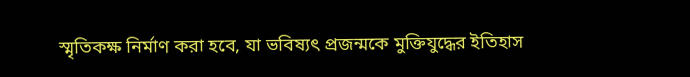স্মৃতিকক্ষ নির্মাণ করা হবে, যা ভবিষ্যৎ প্রজন্মকে মুক্তিযুদ্ধের ইতিহাস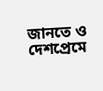জানতে ও দেশপ্রেমে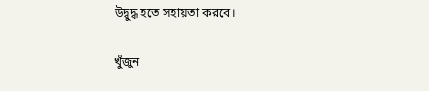উদ্বুদ্ধ হতে সহায়তা করবে।

খুঁজুন